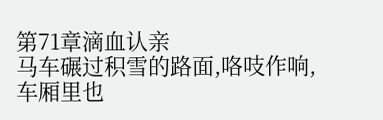第71章滴血认亲
马车碾过积雪的路面,咯吱作响,车厢里也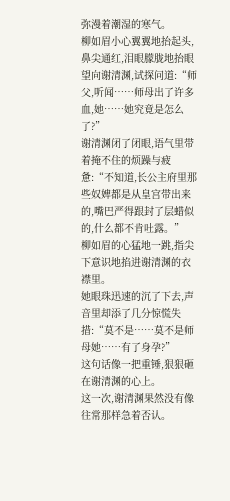弥漫着潮湿的寒气。
柳如眉小心翼翼地抬起头,鼻尖通红,泪眼朦胧地抬眼望向谢清渊,试探问道:“师父,听闻……师母出了许多血,她……她究竟是怎么了?”
谢清渊闭了闭眼,语气里带着掩不住的烦躁与疲惫:“不知道,长公主府里那些奴婢都是从皇宫带出来的,嘴巴严得跟封了层蜡似的,什么都不肯吐露。”
柳如眉的心猛地一跳,指尖下意识地掐进谢清渊的衣襟里。
她眼珠迅速的沉了下去,声音里却添了几分惊慌失措:“莫不是……莫不是师母她……有了身孕?”
这句话像一把重锤,狠狠砸在谢清渊的心上。
这一次,谢清渊果然没有像往常那样急着否认。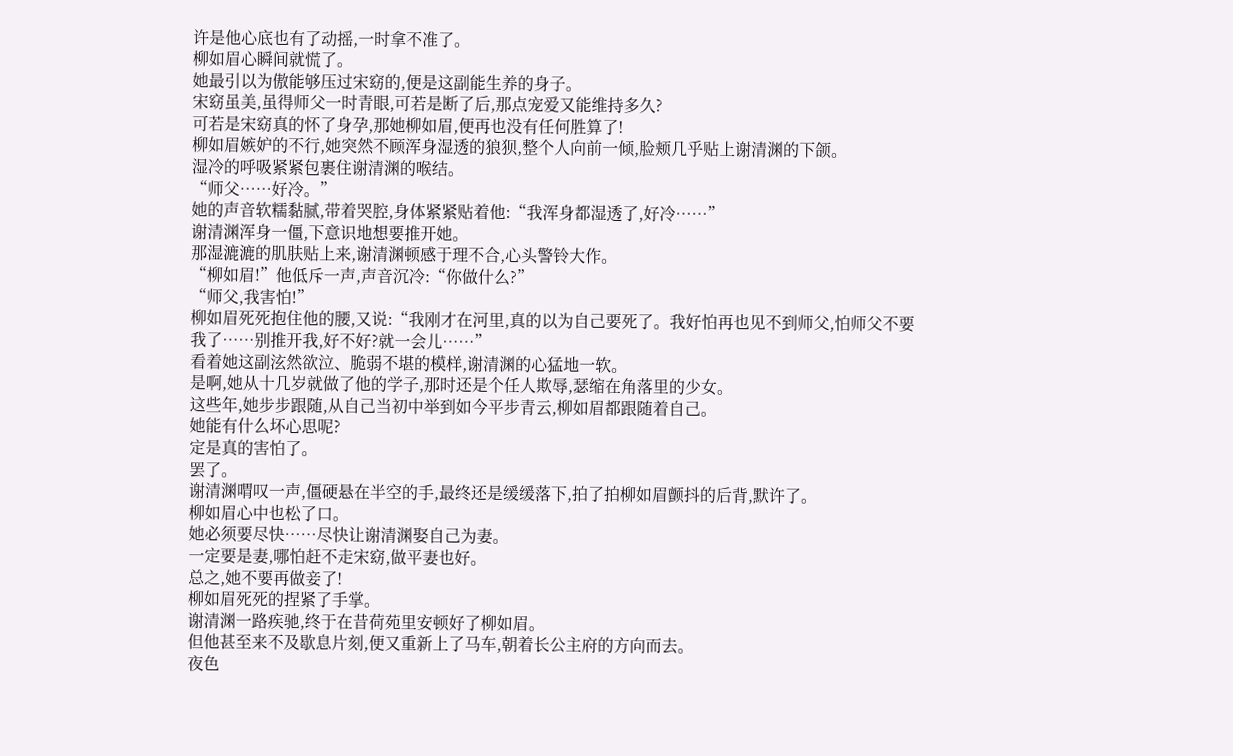许是他心底也有了动摇,一时拿不准了。
柳如眉心瞬间就慌了。
她最引以为傲能够压过宋窈的,便是这副能生养的身子。
宋窈虽美,虽得师父一时青眼,可若是断了后,那点宠爱又能维持多久?
可若是宋窈真的怀了身孕,那她柳如眉,便再也没有任何胜算了!
柳如眉嫉妒的不行,她突然不顾浑身湿透的狼狈,整个人向前一倾,脸颊几乎贴上谢清渊的下颌。
湿冷的呼吸紧紧包裹住谢清渊的喉结。
“师父……好冷。”
她的声音软糯黏腻,带着哭腔,身体紧紧贴着他:“我浑身都湿透了,好冷……”
谢清渊浑身一僵,下意识地想要推开她。
那湿漉漉的肌肤贴上来,谢清渊顿感于理不合,心头警铃大作。
“柳如眉!”他低斥一声,声音沉冷:“你做什么?”
“师父,我害怕!”
柳如眉死死抱住他的腰,又说:“我刚才在河里,真的以为自己要死了。我好怕再也见不到师父,怕师父不要我了……别推开我,好不好?就一会儿……”
看着她这副泫然欲泣、脆弱不堪的模样,谢清渊的心猛地一软。
是啊,她从十几岁就做了他的学子,那时还是个任人欺辱,瑟缩在角落里的少女。
这些年,她步步跟随,从自己当初中举到如今平步青云,柳如眉都跟随着自己。
她能有什么坏心思呢?
定是真的害怕了。
罢了。
谢清渊喟叹一声,僵硬悬在半空的手,最终还是缓缓落下,拍了拍柳如眉颤抖的后背,默许了。
柳如眉心中也松了口。
她必须要尽快……尽快让谢清渊娶自己为妻。
一定要是妻,哪怕赶不走宋窈,做平妻也好。
总之,她不要再做妾了!
柳如眉死死的捏紧了手掌。
谢清渊一路疾驰,终于在昔荷苑里安顿好了柳如眉。
但他甚至来不及歇息片刻,便又重新上了马车,朝着长公主府的方向而去。
夜色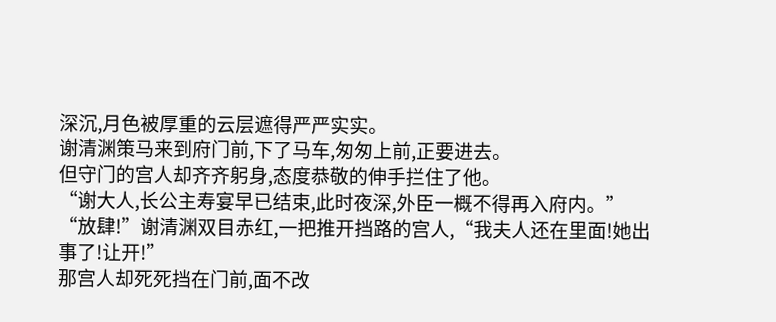深沉,月色被厚重的云层遮得严严实实。
谢清渊策马来到府门前,下了马车,匆匆上前,正要进去。
但守门的宫人却齐齐躬身,态度恭敬的伸手拦住了他。
“谢大人,长公主寿宴早已结束,此时夜深,外臣一概不得再入府内。”
“放肆!”谢清渊双目赤红,一把推开挡路的宫人,“我夫人还在里面!她出事了!让开!”
那宫人却死死挡在门前,面不改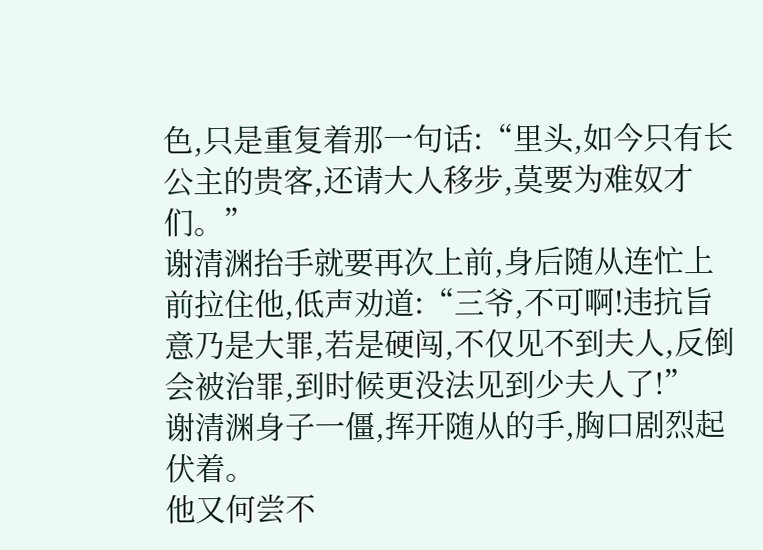色,只是重复着那一句话:“里头,如今只有长公主的贵客,还请大人移步,莫要为难奴才们。”
谢清渊抬手就要再次上前,身后随从连忙上前拉住他,低声劝道:“三爷,不可啊!违抗旨意乃是大罪,若是硬闯,不仅见不到夫人,反倒会被治罪,到时候更没法见到少夫人了!”
谢清渊身子一僵,挥开随从的手,胸口剧烈起伏着。
他又何尝不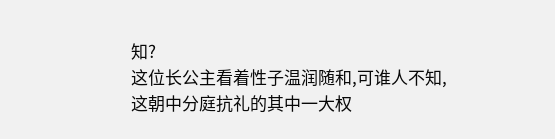知?
这位长公主看着性子温润随和,可谁人不知,这朝中分庭抗礼的其中一大权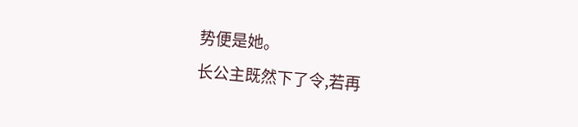势便是她。
长公主既然下了令,若再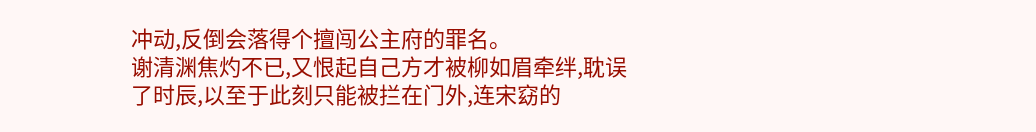冲动,反倒会落得个擅闯公主府的罪名。
谢清渊焦灼不已,又恨起自己方才被柳如眉牵绊,耽误了时辰,以至于此刻只能被拦在门外,连宋窈的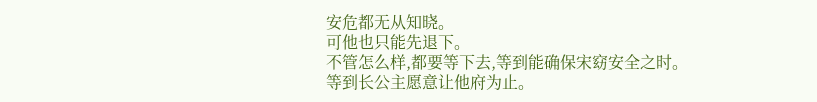安危都无从知晓。
可他也只能先退下。
不管怎么样,都要等下去,等到能确保宋窈安全之时。
等到长公主愿意让他府为止。